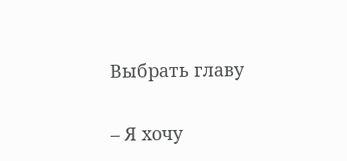Выбрать главу

– Я хочу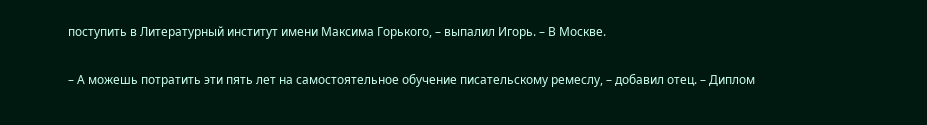поступить в Литературный институт имени Максима Горького, – выпалил Игорь. – В Москве.

– А можешь потратить эти пять лет на самостоятельное обучение писательскому ремеслу, – добавил отец. – Диплом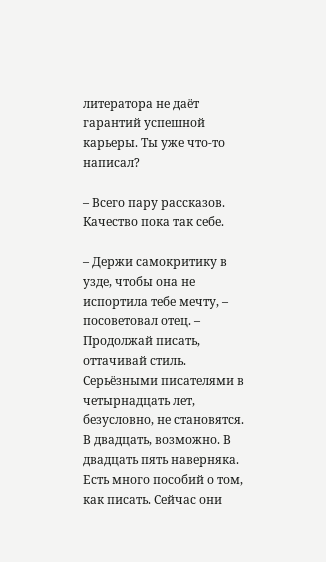литератора не даёт гарантий успешной карьеры. Ты уже что-то написал?

– Всего пару рассказов. Качество пока так себе.

– Держи самокритику в узде, чтобы она не испортила тебе мечту, – посоветовал отец. – Продолжай писать, оттачивай стиль. Серьёзными писателями в четырнадцать лет, безусловно, не становятся. В двадцать, возможно. В двадцать пять наверняка. Есть много пособий о том, как писать. Сейчас они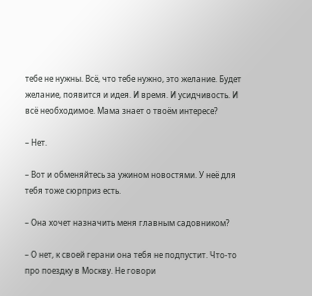тебе не нужны. Всё, что тебе нужно, это желание. Будет желание, появится и идея. И время. И усидчивость. И всё необходимое. Мама знает о твоём интересе?

– Нет.

– Вот и обменяйтесь за ужином новостями. У неё для тебя тоже сюрприз есть.

– Она хочет назначить меня главным садовником?

– О нет, к своей герани она тебя не подпустит. Что-то про поездку в Москву. Не говори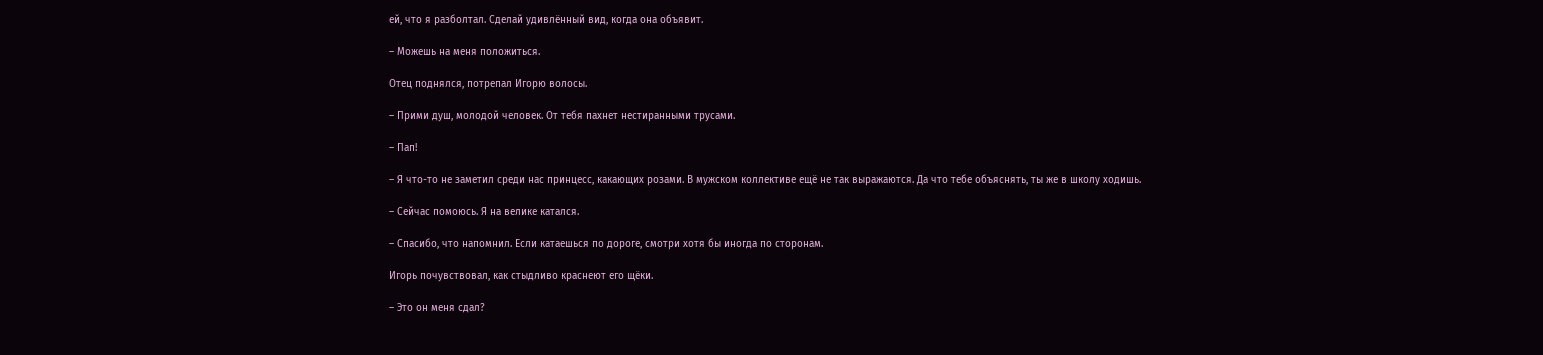ей, что я разболтал. Сделай удивлённый вид, когда она объявит.

– Можешь на меня положиться.

Отец поднялся, потрепал Игорю волосы.

– Прими душ, молодой человек. От тебя пахнет нестиранными трусами.

– Пап!

– Я что-то не заметил среди нас принцесс, какающих розами. В мужском коллективе ещё не так выражаются. Да что тебе объяснять, ты же в школу ходишь.

– Сейчас помоюсь. Я на велике катался.

– Спасибо, что напомнил. Если катаешься по дороге, смотри хотя бы иногда по сторонам.

Игорь почувствовал, как стыдливо краснеют его щёки.

– Это он меня сдал?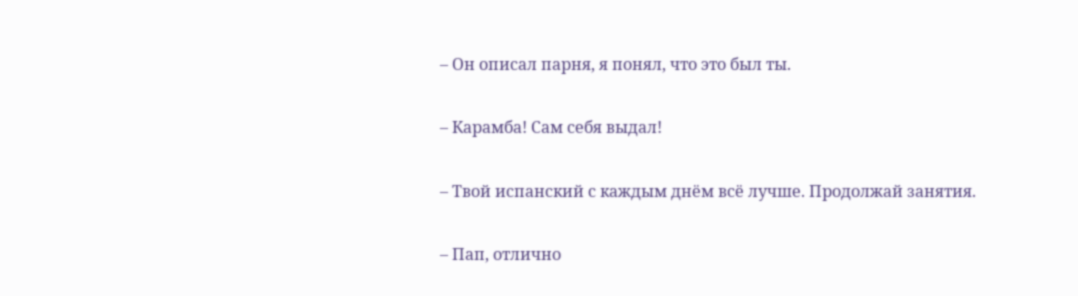– Он описал парня, я понял, что это был ты.

– Карамба! Сам себя выдал!

– Твой испанский с каждым днём всё лучше. Продолжай занятия.

– Пап, отлично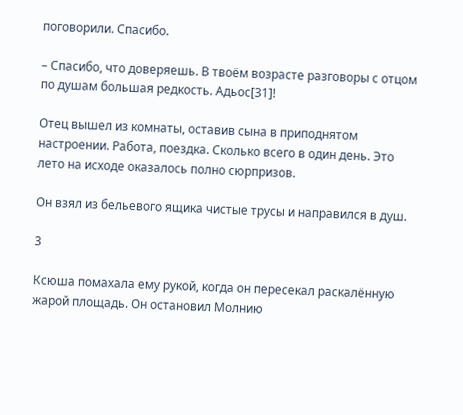поговорили. Спасибо.

– Спасибо, что доверяешь. В твоём возрасте разговоры с отцом по душам большая редкость. Адьос[31]!

Отец вышел из комнаты, оставив сына в приподнятом настроении. Работа, поездка. Сколько всего в один день. Это лето на исходе оказалось полно сюрпризов.

Он взял из бельевого ящика чистые трусы и направился в душ.

3

Ксюша помахала ему рукой, когда он пересекал раскалённую жарой площадь. Он остановил Молнию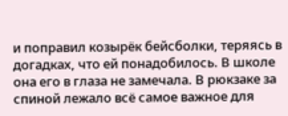и поправил козырёк бейсболки, теряясь в догадках, что ей понадобилось. В школе она его в глаза не замечала. В рюкзаке за спиной лежало всё самое важное для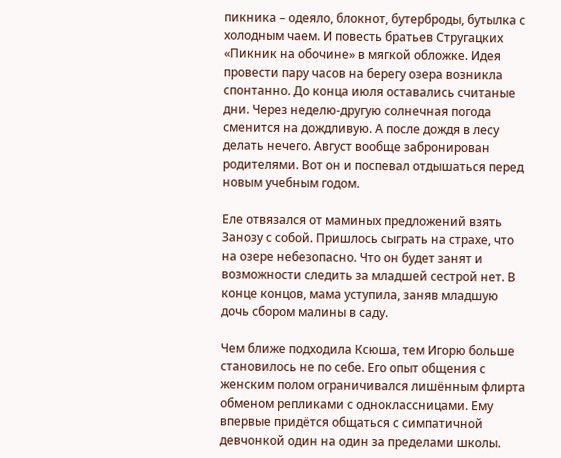пикника – одеяло, блокнот, бутерброды, бутылка с холодным чаем. И повесть братьев Стругацких «Пикник на обочине» в мягкой обложке. Идея провести пару часов на берегу озера возникла спонтанно. До конца июля оставались считаные дни. Через неделю-другую солнечная погода сменится на дождливую. А после дождя в лесу делать нечего. Август вообще забронирован родителями. Вот он и поспевал отдышаться перед новым учебным годом.

Еле отвязался от маминых предложений взять Занозу с собой. Пришлось сыграть на страхе, что на озере небезопасно. Что он будет занят и возможности следить за младшей сестрой нет. В конце концов, мама уступила, заняв младшую дочь сбором малины в саду.

Чем ближе подходила Ксюша, тем Игорю больше становилось не по себе. Его опыт общения с женским полом ограничивался лишённым флирта обменом репликами с одноклассницами. Ему впервые придётся общаться с симпатичной девчонкой один на один за пределами школы.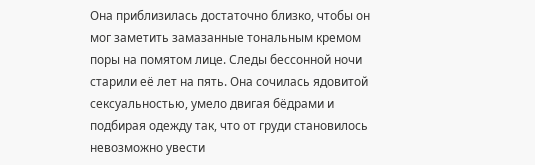Она приблизилась достаточно близко, чтобы он мог заметить замазанные тональным кремом поры на помятом лице. Следы бессонной ночи старили её лет на пять. Она сочилась ядовитой сексуальностью, умело двигая бёдрами и подбирая одежду так, что от груди становилось невозможно увести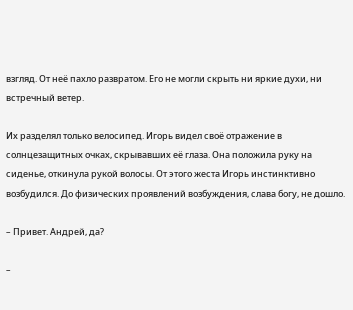взгляд. От неё пахло развратом. Его не могли скрыть ни яркие духи, ни встречный ветер.

Их разделял только велосипед. Игорь видел своё отражение в солнцезащитных очках, скрывавших её глаза. Она положила руку на сиденье, откинула рукой волосы. От этого жеста Игорь инстинктивно возбудился. До физических проявлений возбуждения, слава богу, не дошло.

– Привет. Андрей, да?

–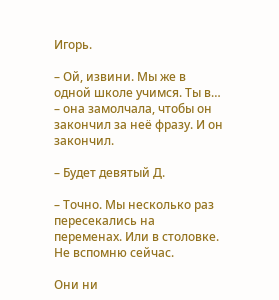Игорь.

– Ой, извини. Мы же в одной школе учимся. Ты в… – она замолчала, чтобы он закончил за неё фразу. И он закончил.

– Будет девятый Д.

– Точно. Мы несколько раз пересекались на переменах. Или в столовке. Не вспомню сейчас.

Они ни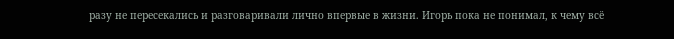разу не пересекались и разговаривали лично впервые в жизни. Игорь пока не понимал, к чему всё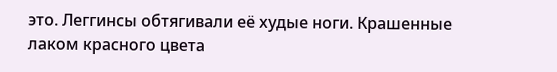это. Леггинсы обтягивали её худые ноги. Крашенные лаком красного цвета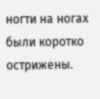ногти на ногах были коротко острижены.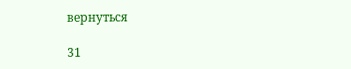вернуться

31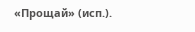«Прощай» (исп.).